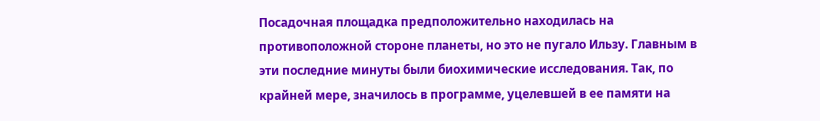Посадочная площадка предположительно находилась на противоположной стороне планеты, но это не пугало Ильзу. Главным в эти последние минуты были биохимические исследования. Так, по крайней мере, значилось в программе, уцелевшей в ее памяти на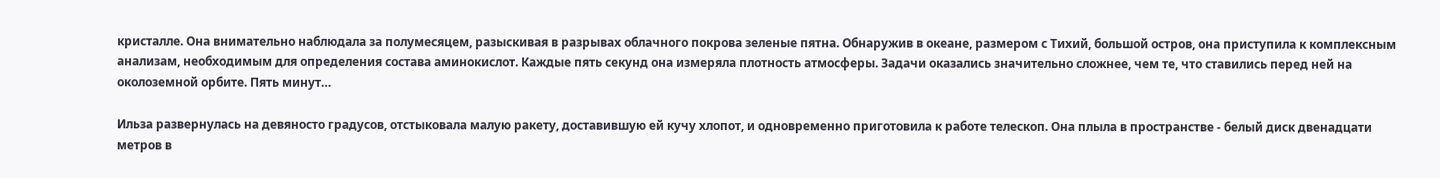кристалле. Она внимательно наблюдала за полумесяцем, разыскивая в разрывах облачного покрова зеленые пятна. Обнаружив в океане, размером с Тихий, большой остров, она приступила к комплексным анализам, необходимым для определения состава аминокислот. Каждые пять секунд она измеряла плотность атмосферы. Задачи оказались значительно сложнее, чем те, что ставились перед ней на околоземной орбите. Пять минут…

Ильза развернулась на девяносто градусов, отстыковала малую ракету, доставившую ей кучу хлопот, и одновременно приготовила к работе телескоп. Она плыла в пространстве - белый диск двенадцати метров в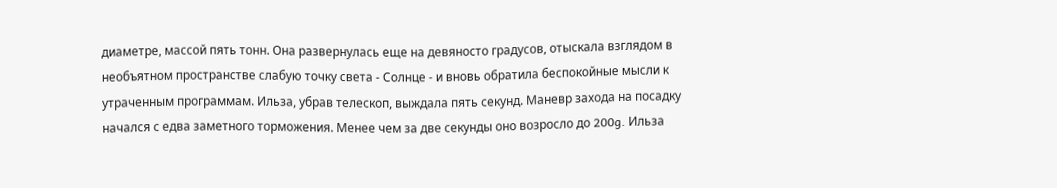диаметре, массой пять тонн. Она развернулась еще на девяносто градусов, отыскала взглядом в необъятном пространстве слабую точку света - Солнце - и вновь обратила беспокойные мысли к утраченным программам. Ильза, убрав телескоп, выждала пять секунд. Маневр захода на посадку начался с едва заметного торможения. Менее чем за две секунды оно возросло до 200g. Ильза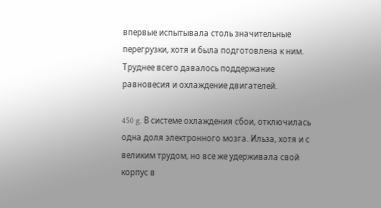впервые испытывала столь значительные перегрузки, хотя и была подготовлена к ним. Труднее всего давалось поддержание равновесия и охлаждение двигателей.

450 g. В системе охлаждения сбои, отключилась одна доля электронного мозга. Ильза, хотя и с великим трудом, но все же удерживала свой корпус в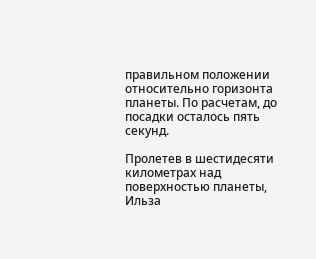правильном положении относительно горизонта планеты. По расчетам, до посадки осталось пять секунд.

Пролетев в шестидесяти километрах над поверхностью планеты, Ильза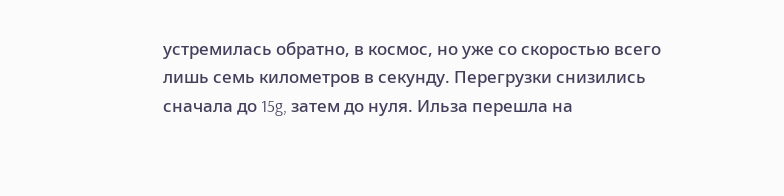устремилась обратно, в космос, но уже со скоростью всего лишь семь километров в секунду. Перегрузки снизились сначала до 15g, затем до нуля. Ильза перешла на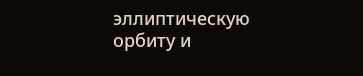эллиптическую орбиту и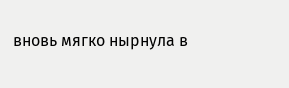вновь мягко нырнула в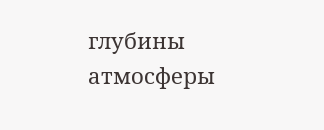глубины атмосферы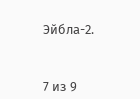Эйбла-2.



7 из 9